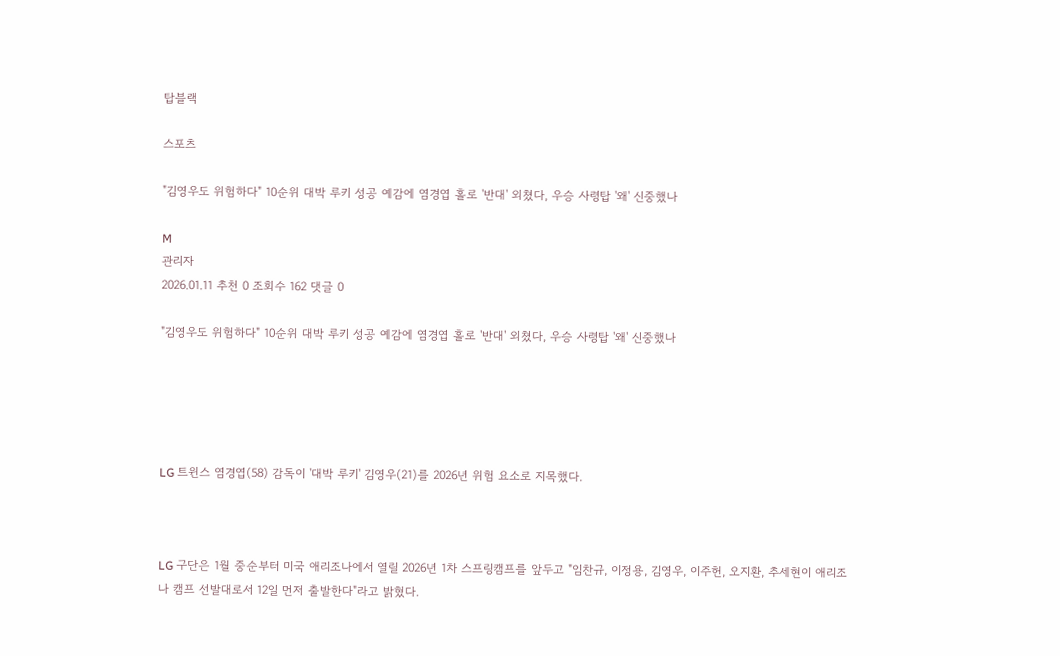탑블랙

스포츠

"김영우도 위험하다" 10순위 대박 루키 성공 예감에 염경엽 홀로 '반대' 외쳤다, 우승 사령탑 '왜' 신중했나

M
관리자
2026.01.11 추천 0 조회수 162 댓글 0

"김영우도 위험하다" 10순위 대박 루키 성공 예감에 염경엽 홀로 '반대' 외쳤다, 우승 사령탑 '왜' 신중했나





LG 트윈스 염경엽(58) 감독이 '대박 루키' 김영우(21)를 2026년 위험 요소로 지목했다.



LG 구단은 1월 중순부터 미국 애리조나에서 열릴 2026년 1차 스프링캠프를 앞두고 "임찬규, 이정용, 김영우, 이주헌, 오지환, 추세현이 애리조나 캠프 선발대로서 12일 먼저 출발한다"라고 밝혔다.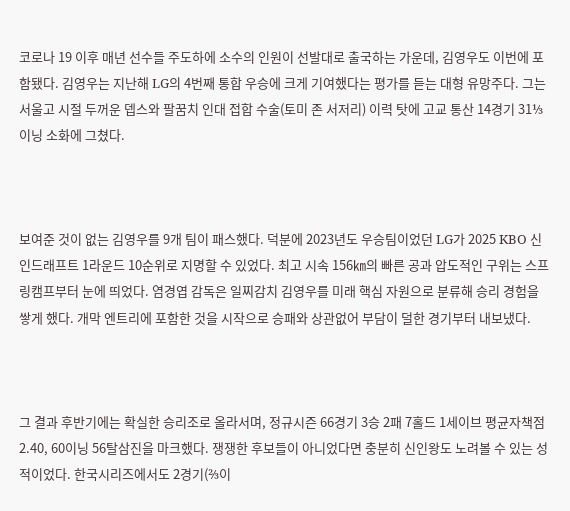코로나 19 이후 매년 선수들 주도하에 소수의 인원이 선발대로 출국하는 가운데, 김영우도 이번에 포함됐다. 김영우는 지난해 LG의 4번째 통합 우승에 크게 기여했다는 평가를 듣는 대형 유망주다. 그는 서울고 시절 두꺼운 뎁스와 팔꿈치 인대 접합 수술(토미 존 서저리) 이력 탓에 고교 통산 14경기 31⅓이닝 소화에 그쳤다.



보여준 것이 없는 김영우를 9개 팀이 패스했다. 덕분에 2023년도 우승팀이었던 LG가 2025 KBO 신인드래프트 1라운드 10순위로 지명할 수 있었다. 최고 시속 156㎞의 빠른 공과 압도적인 구위는 스프링캠프부터 눈에 띄었다. 염경엽 감독은 일찌감치 김영우를 미래 핵심 자원으로 분류해 승리 경험을 쌓게 했다. 개막 엔트리에 포함한 것을 시작으로 승패와 상관없어 부담이 덜한 경기부터 내보냈다.



그 결과 후반기에는 확실한 승리조로 올라서며, 정규시즌 66경기 3승 2패 7홀드 1세이브 평균자책점 2.40, 60이닝 56탈삼진을 마크했다. 쟁쟁한 후보들이 아니었다면 충분히 신인왕도 노려볼 수 있는 성적이었다. 한국시리즈에서도 2경기(⅔이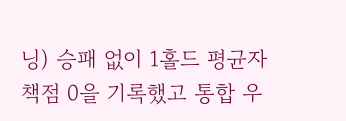닝) 승패 없이 1홀드 평균자책점 0을 기록했고 통합 우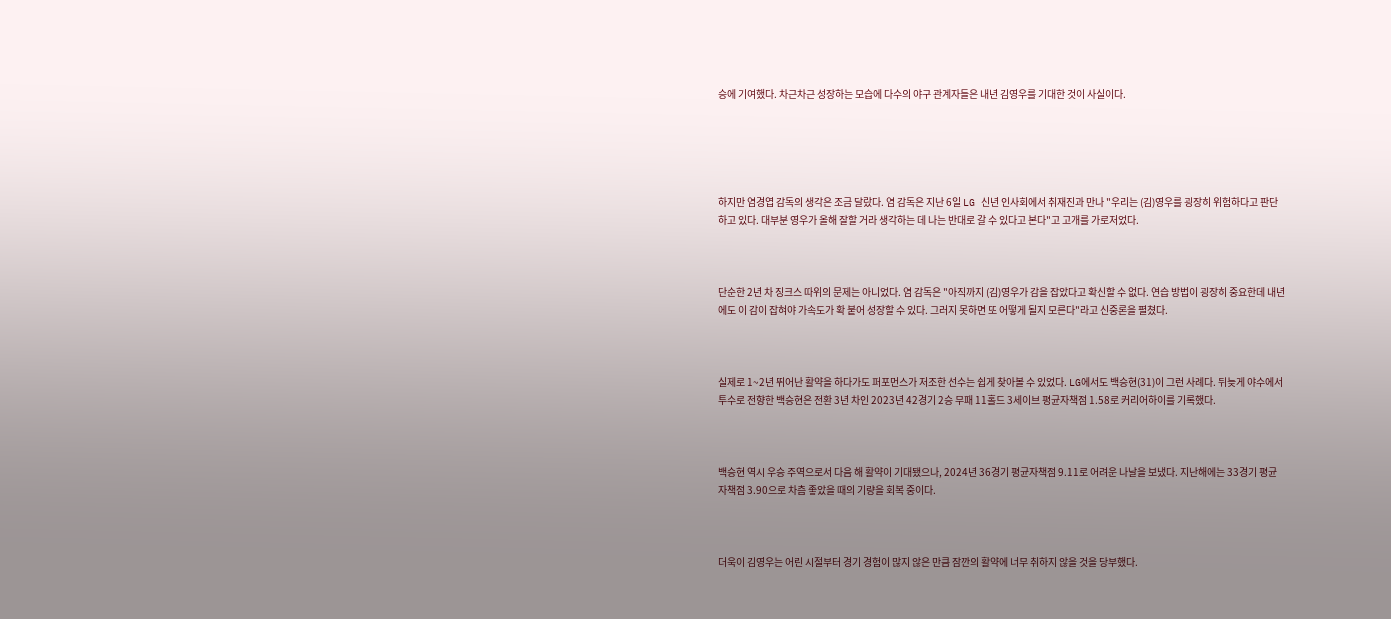승에 기여했다. 차근차근 성장하는 모습에 다수의 야구 관계자들은 내년 김영우를 기대한 것이 사실이다.





하지만 염경엽 감독의 생각은 조금 달랐다. 염 감독은 지난 6일 LG 신년 인사회에서 취재진과 만나 "우리는 (김)영우를 굉장히 위험하다고 판단하고 있다. 대부분 영우가 올해 잘할 거라 생각하는 데 나는 반대로 갈 수 있다고 본다"고 고개를 가로저었다.



단순한 2년 차 징크스 따위의 문제는 아니었다. 염 감독은 "아직까지 (김)영우가 감을 잡았다고 확신할 수 없다. 연습 방법이 굉장히 중요한데 내년에도 이 감이 잡혀야 가속도가 확 붙어 성장할 수 있다. 그러지 못하면 또 어떻게 될지 모른다"라고 신중론을 펼쳤다.



실제로 1~2년 뛰어난 활약을 하다가도 퍼포먼스가 저조한 선수는 쉽게 찾아볼 수 있었다. LG에서도 백승현(31)이 그런 사례다. 뒤늦게 야수에서 투수로 전향한 백승현은 전환 3년 차인 2023년 42경기 2승 무패 11홀드 3세이브 평균자책점 1.58로 커리어하이를 기록했다.



백승현 역시 우승 주역으로서 다음 해 활약이 기대됐으나, 2024년 36경기 평균자책점 9.11로 어려운 나날을 보냈다. 지난해에는 33경기 평균자책점 3.90으로 차츰 좋았을 때의 기량을 회복 중이다.



더욱이 김영우는 어린 시절부터 경기 경험이 많지 않은 만큼 잠깐의 활약에 너무 취하지 않을 것을 당부했다.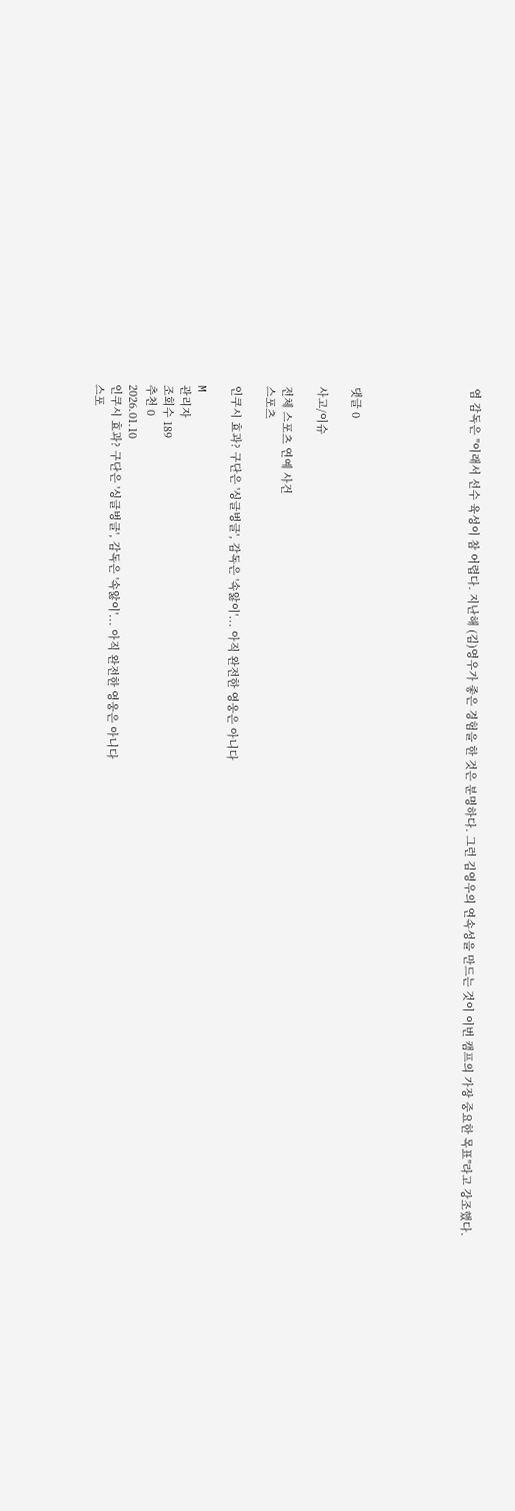염 감독은 "이래서 선수 육성이 참 어렵다. 지난해 (김)영우가 좋은 경험을 한 것은 분명하다. 그런 김영우의 연속성을 만드는 것이 이번 캠프의 가장 중요한 목표"라고 강조했다.






댓글 0

사고/이슈

전체 스포츠 연예 사건
스포츠

인쿠시 효과? 구단은 '싱글벙글', 감독은 '속앓이'... 아직 완전한 영웅은 아니다

M
관리자
조회수 189
추천 0
2026.01.10
인쿠시 효과? 구단은 '싱글벙글', 감독은 '속앓이'... 아직 완전한 영웅은 아니다
스포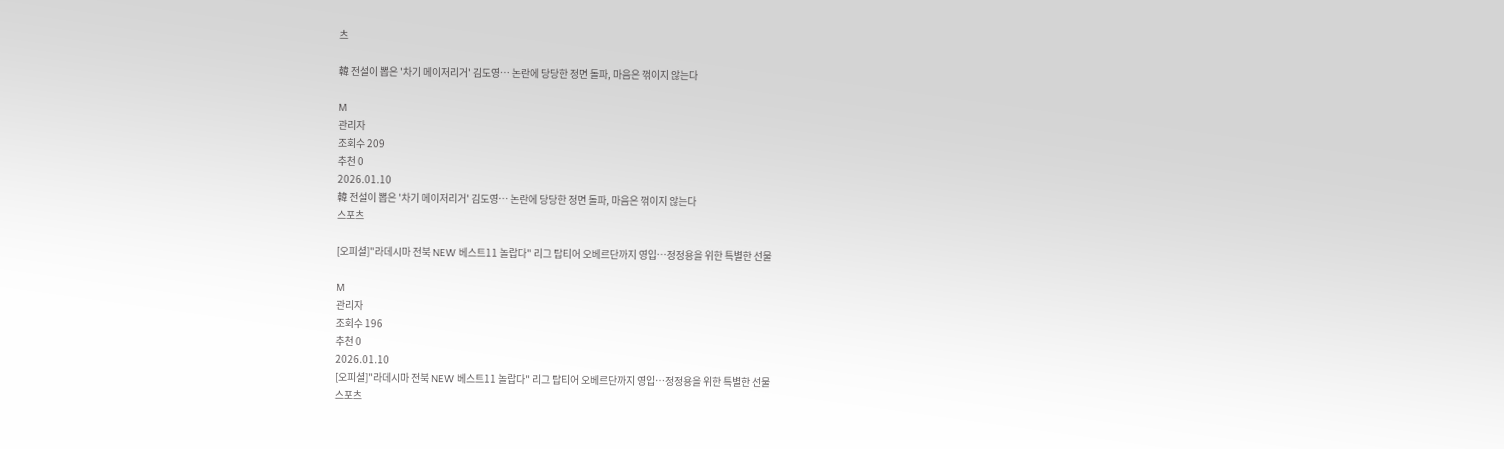츠

韓 전설이 뽑은 '차기 메이저리거' 김도영… 논란에 당당한 정면 돌파, 마음은 꺾이지 않는다

M
관리자
조회수 209
추천 0
2026.01.10
韓 전설이 뽑은 '차기 메이저리거' 김도영… 논란에 당당한 정면 돌파, 마음은 꺾이지 않는다
스포츠

[오피셜]"라데시마 전북 NEW 베스트11 놀랍다" 리그 탑티어 오베르단까지 영입…정정용을 위한 특별한 선물

M
관리자
조회수 196
추천 0
2026.01.10
[오피셜]"라데시마 전북 NEW 베스트11 놀랍다" 리그 탑티어 오베르단까지 영입…정정용을 위한 특별한 선물
스포츠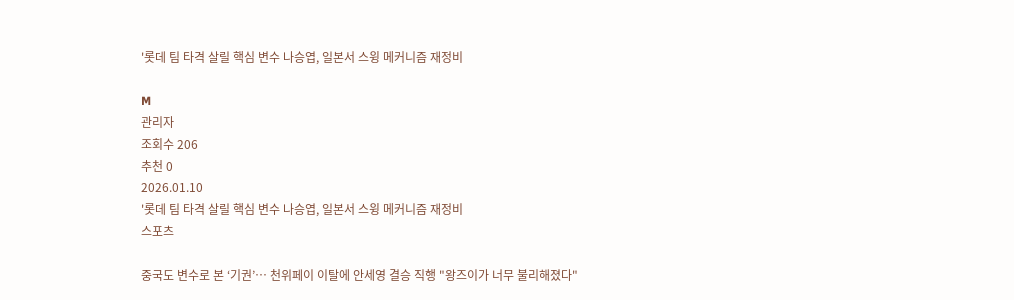'롯데 팀 타격 살릴 핵심 변수 나승엽, 일본서 스윙 메커니즘 재정비

M
관리자
조회수 206
추천 0
2026.01.10
'롯데 팀 타격 살릴 핵심 변수 나승엽, 일본서 스윙 메커니즘 재정비
스포츠

중국도 변수로 본 ‘기권’… 천위페이 이탈에 안세영 결승 직행 "왕즈이가 너무 불리해졌다"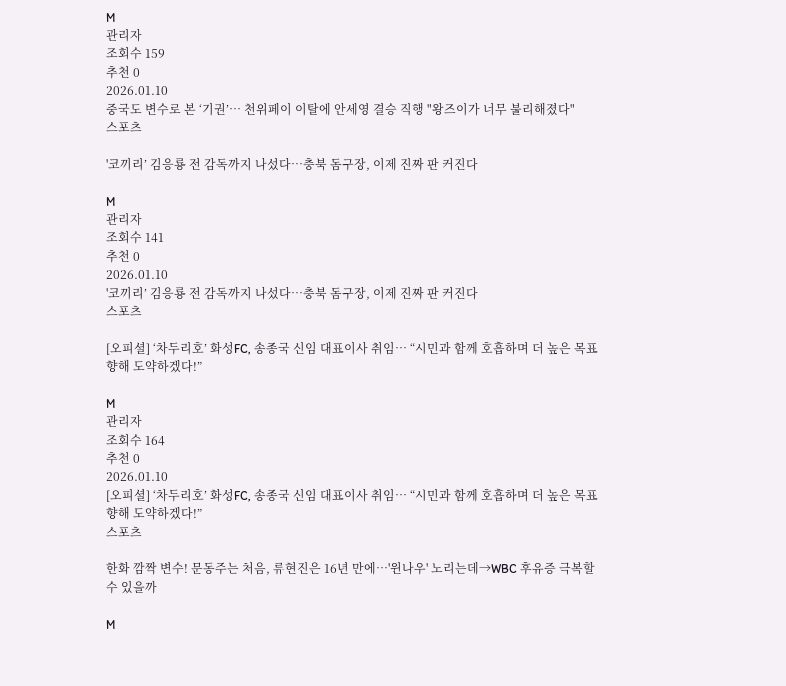M
관리자
조회수 159
추천 0
2026.01.10
중국도 변수로 본 ‘기권’… 천위페이 이탈에 안세영 결승 직행 "왕즈이가 너무 불리해졌다"
스포츠

'코끼리’ 김응룡 전 감독까지 나섰다…충북 돔구장, 이제 진짜 판 커진다

M
관리자
조회수 141
추천 0
2026.01.10
'코끼리’ 김응룡 전 감독까지 나섰다…충북 돔구장, 이제 진짜 판 커진다
스포츠

[오피셜] ‘차두리호’ 화성FC, 송종국 신임 대표이사 취임… “시민과 함께 호흡하며 더 높은 목표 향해 도약하겠다!”

M
관리자
조회수 164
추천 0
2026.01.10
[오피셜] ‘차두리호’ 화성FC, 송종국 신임 대표이사 취임… “시민과 함께 호흡하며 더 높은 목표 향해 도약하겠다!”
스포츠

한화 깜짝 변수! 문동주는 처음, 류현진은 16년 만에…'윈나우' 노리는데→WBC 후유증 극복할 수 있을까

M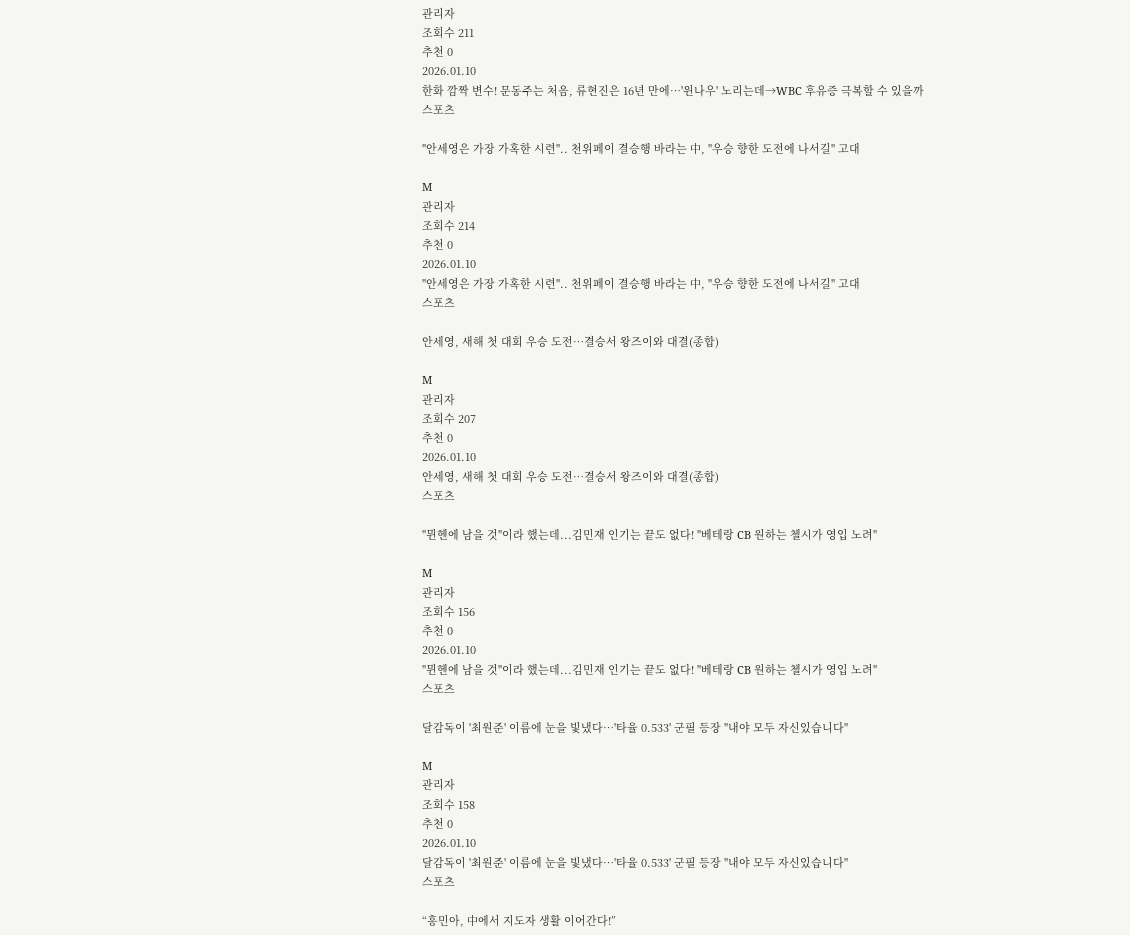관리자
조회수 211
추천 0
2026.01.10
한화 깜짝 변수! 문동주는 처음, 류현진은 16년 만에…'윈나우' 노리는데→WBC 후유증 극복할 수 있을까
스포츠

"안세영은 가장 가혹한 시련".. 천위페이 결승행 바라는 中, "우승 향한 도전에 나서길" 고대

M
관리자
조회수 214
추천 0
2026.01.10
"안세영은 가장 가혹한 시련".. 천위페이 결승행 바라는 中, "우승 향한 도전에 나서길" 고대
스포츠

안세영, 새해 첫 대회 우승 도전…결승서 왕즈이와 대결(종합)

M
관리자
조회수 207
추천 0
2026.01.10
안세영, 새해 첫 대회 우승 도전…결승서 왕즈이와 대결(종합)
스포츠

"뮌헨에 남을 것"이라 했는데...김민재 인기는 끝도 없다! "베테랑 CB 원하는 첼시가 영입 노려"

M
관리자
조회수 156
추천 0
2026.01.10
"뮌헨에 남을 것"이라 했는데...김민재 인기는 끝도 없다! "베테랑 CB 원하는 첼시가 영입 노려"
스포츠

달감독이 '최원준' 이름에 눈을 빛냈다…'타율 0.533' 군필 등장 "내야 모두 자신있습니다"

M
관리자
조회수 158
추천 0
2026.01.10
달감독이 '최원준' 이름에 눈을 빛냈다…'타율 0.533' 군필 등장 "내야 모두 자신있습니다"
스포츠

“흥민아, 中에서 지도자 생활 이어간다!”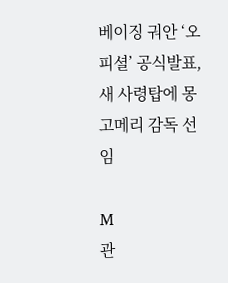베이징 궈안 ‘오피셜’ 공식발표, 새 사령탑에 몽고메리 감독 선임

M
관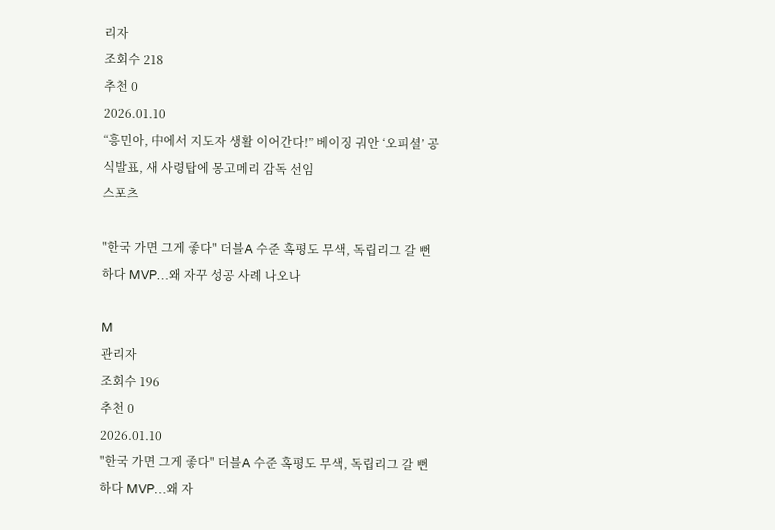리자
조회수 218
추천 0
2026.01.10
“흥민아, 中에서 지도자 생활 이어간다!” 베이징 궈안 ‘오피셜’ 공식발표, 새 사령탑에 몽고메리 감독 선임
스포츠

"한국 가면 그게 좋다" 더블A 수준 혹평도 무색, 독립리그 갈 뻔하다 MVP…왜 자꾸 성공 사례 나오나

M
관리자
조회수 196
추천 0
2026.01.10
"한국 가면 그게 좋다" 더블A 수준 혹평도 무색, 독립리그 갈 뻔하다 MVP…왜 자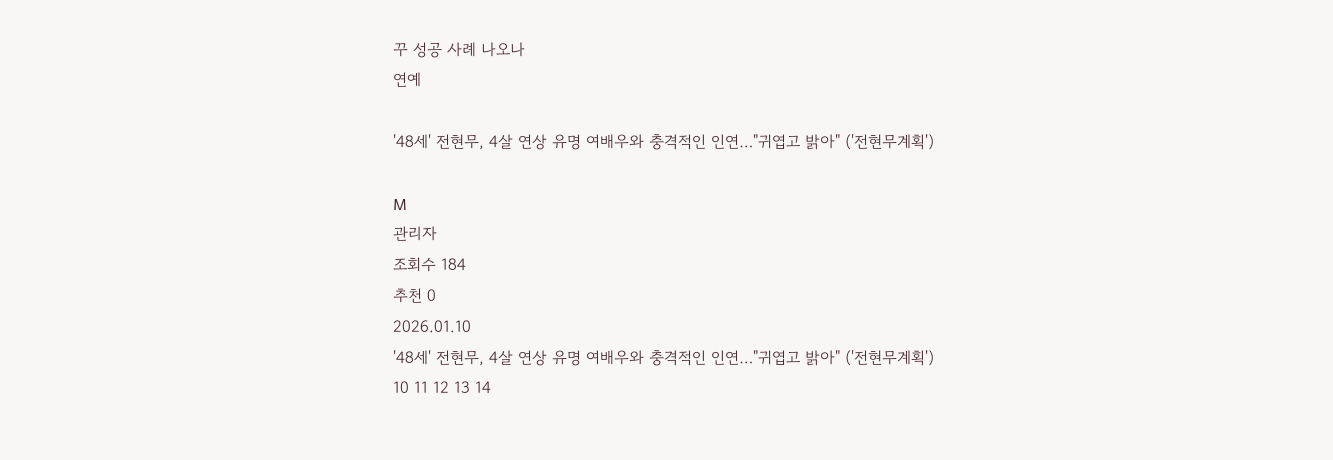꾸 성공 사례 나오나
연예

'48세' 전현무, 4살 연상 유명 여배우와 충격적인 인연…"귀엽고 밝아" ('전현무계획')

M
관리자
조회수 184
추천 0
2026.01.10
'48세' 전현무, 4살 연상 유명 여배우와 충격적인 인연…"귀엽고 밝아" ('전현무계획')
10 11 12 13 14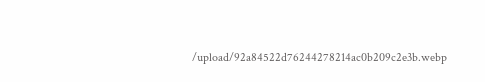/upload/92a84522d76244278214ac0b209c2e3b.webp